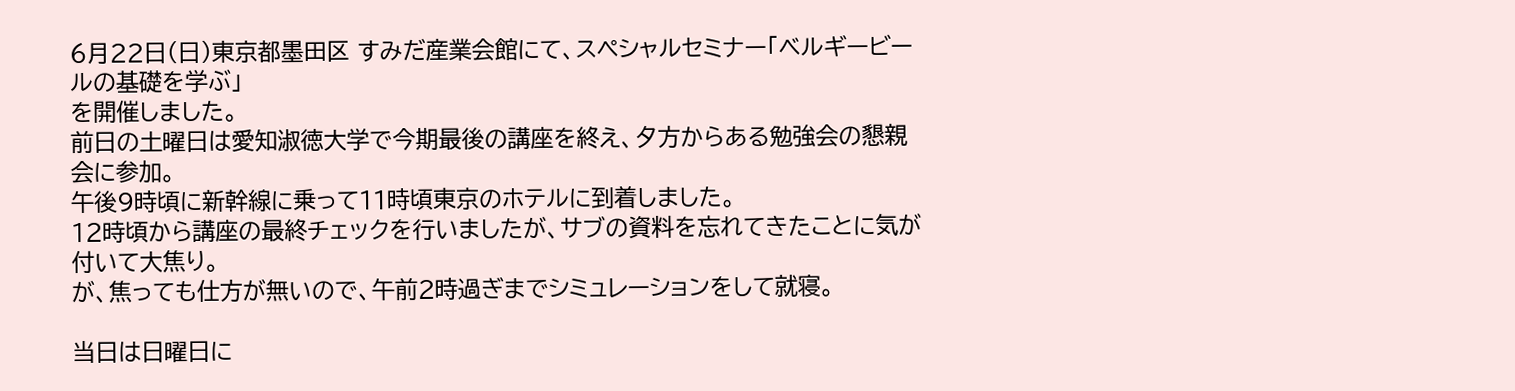6月22日(日)東京都墨田区 すみだ産業会館にて、スペシャルセミナー「ベルギービールの基礎を学ぶ」
を開催しました。
前日の土曜日は愛知淑徳大学で今期最後の講座を終え、夕方からある勉強会の懇親会に参加。
午後9時頃に新幹線に乗って11時頃東京のホテルに到着しました。
12時頃から講座の最終チェックを行いましたが、サブの資料を忘れてきたことに気が付いて大焦り。
が、焦っても仕方が無いので、午前2時過ぎまでシミュレーションをして就寝。

当日は日曜日に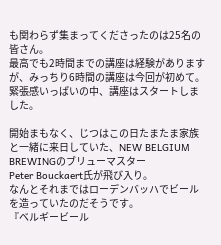も関わらず集まってくださったのは25名の皆さん。
最高でも2時間までの講座は経験がありますが、みっちり6時間の講座は今回が初めて。
緊張感いっぱいの中、講座はスタートしました。

開始まもなく、じつはこの日たまたま家族と一緒に来日していた、NEW BELGIUM BREWINGのブリューマスター
Peter Bouckaert氏が飛び入り。
なんとそれまではローデンバッハでビールを造っていたのだそうです。
『ベルギービール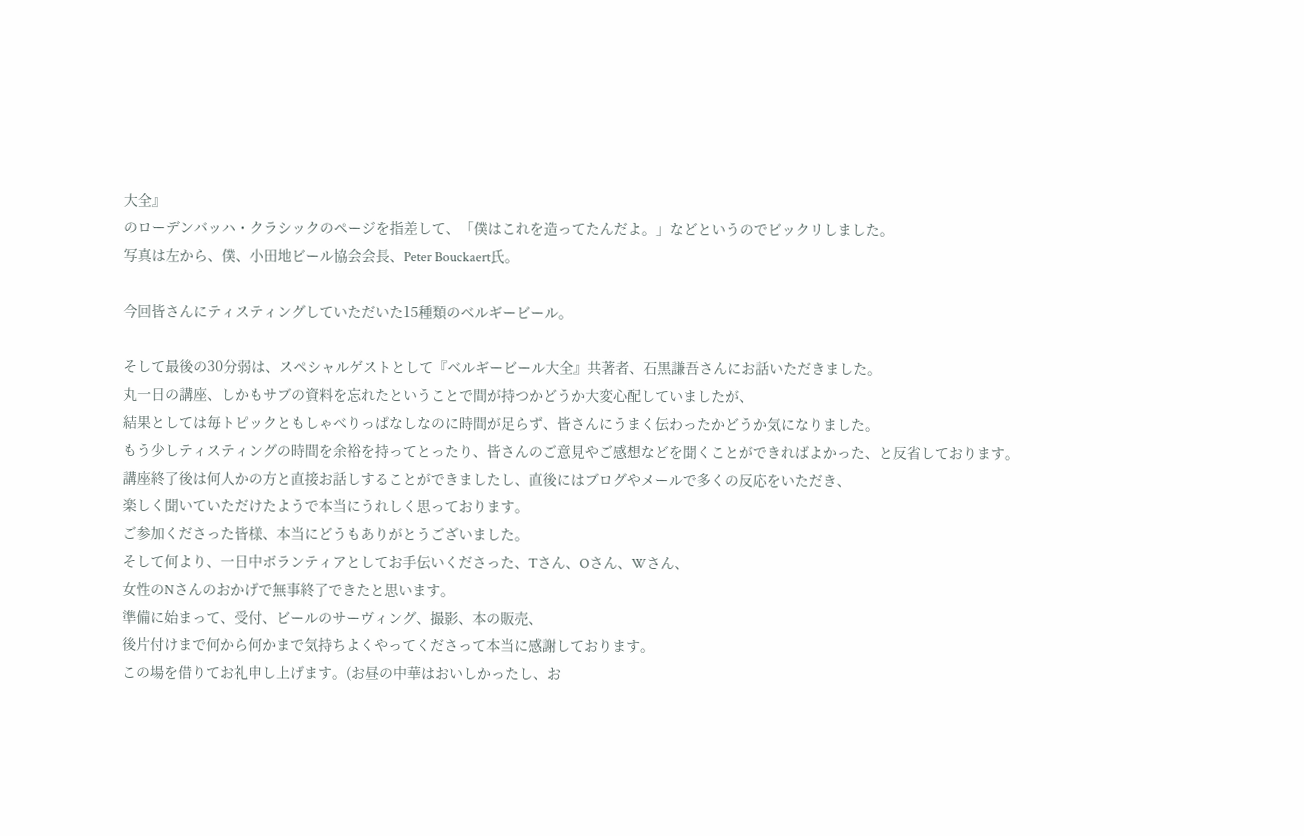大全』
のローデンバッハ・クラシックのページを指差して、「僕はこれを造ってたんだよ。」などというのでビックリしました。
写真は左から、僕、小田地ビール協会会長、Peter Bouckaert氏。

今回皆さんにティスティングしていただいた15種類のベルギービール。

そして最後の30分弱は、スペシャルゲストとして『ベルギービール大全』共著者、石黒謙吾さんにお話いただきました。
丸一日の講座、しかもサブの資料を忘れたということで間が持つかどうか大変心配していましたが、
結果としては毎トピックともしゃべりっぱなしなのに時間が足らず、皆さんにうまく伝わったかどうか気になりました。
もう少しティスティングの時間を余裕を持ってとったり、皆さんのご意見やご感想などを聞くことができればよかった、と反省しております。
講座終了後は何人かの方と直接お話しすることができましたし、直後にはブログやメールで多くの反応をいただき、
楽しく聞いていただけたようで本当にうれしく思っております。
ご参加くださった皆様、本当にどうもありがとうございました。
そして何より、一日中ボランティアとしてお手伝いくださった、Tさん、Oさん、Wさん、
女性のNさんのおかげで無事終了できたと思います。
準備に始まって、受付、ビールのサーヴィング、撮影、本の販売、
後片付けまで何から何かまで気持ちよくやってくださって本当に感謝しております。
この場を借りてお礼申し上げます。(お昼の中華はおいしかったし、お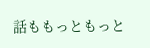話ももっともっと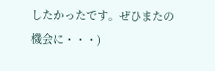したかったです。ぜひまたの機会に・・・)